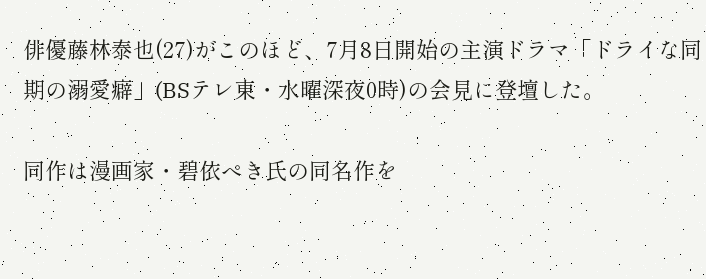俳優藤林泰也(27)がこのほど、7月8日開始の主演ドラマ「ドライな同期の溺愛癖」(BSテレ東・水曜深夜0時)の会見に登壇した。

同作は漫画家・碧依ぺき氏の同名作を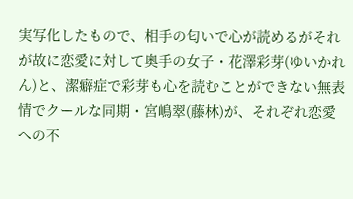実写化したもので、相手の匂いで心が読めるがそれが故に恋愛に対して奥手の女子・花澤彩芽(ゆいかれん)と、潔癖症で彩芽も心を読むことができない無表情でクールな同期・宮嶋翠(藤林)が、それぞれ恋愛への不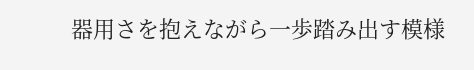器用さを抱えながら一歩踏み出す模様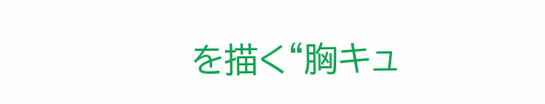を描く“胸キュ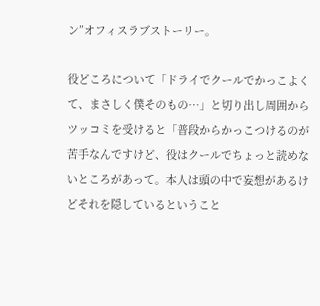ン”オフィスラブストーリー。

役どころについて「ドライでクールでかっこよくて、まさしく僕そのもの…」と切り出し周囲からツッコミを受けると「普段からかっこつけるのが苦手なんですけど、役はクールでちょっと読めないところがあって。本人は頭の中で妄想があるけどそれを隠しているということ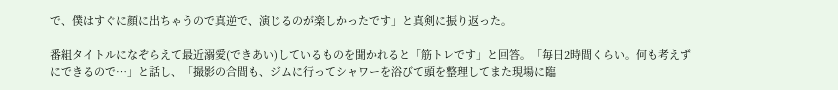で、僕はすぐに顔に出ちゃうので真逆で、演じるのが楽しかったです」と真剣に振り返った。

番組タイトルになぞらえて最近溺愛(できあい)しているものを聞かれると「筋トレです」と回答。「毎日2時間くらい。何も考えずにできるので…」と話し、「撮影の合間も、ジムに行ってシャワーを浴びて頭を整理してまた現場に臨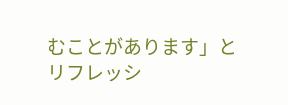むことがあります」とリフレッシ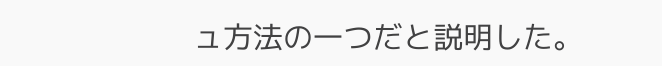ュ方法の一つだと説明した。